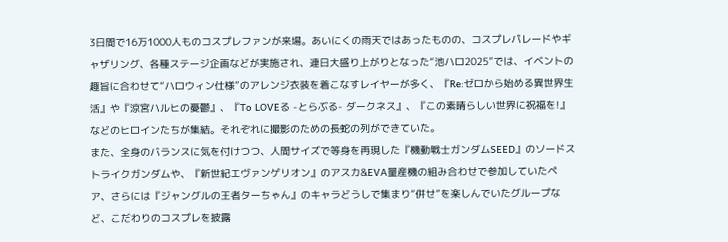3日間で16万1000人ものコスプレファンが来場。あいにくの雨天ではあったものの、コスプレパレードやギャザリング、各種ステージ企画などが実施され、連日大盛り上がりとなった“池ハロ2025”では、イベントの趣旨に合わせて“ハロウィン仕様”のアレンジ衣装を着こなすレイヤーが多く、『Re:ゼロから始める異世界生活』や『涼宮ハルヒの憂鬱』、『To LOVEる -とらぶる- ダークネス』、『この素晴らしい世界に祝福を!』などのヒロインたちが集結。それぞれに撮影のための長蛇の列ができていた。
また、全身のバランスに気を付けつつ、人間サイズで等身を再現した『機動戦士ガンダムSEED』のソードストライクガンダムや、『新世紀エヴァンゲリオン』のアスカ&EVA量産機の組み合わせで参加していたペア、さらには『ジャングルの王者ターちゃん』のキャラどうしで集まり“併せ”を楽しんでいたグループなど、こだわりのコスプレを披露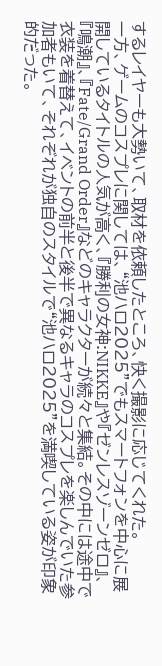するレイヤーも大勢いて、取材を依頼したところ、快く撮影に応じてくれた。
一方、ゲームのコスプレに関しては、“池ハロ2025”でもスマートフォンを中心に展開しているタイトルの人気が高く、『勝利の女神:NIKKE』や『ゼンレスゾーンゼロ』、『鳴潮』、『Fate/Grand Order』などのキャラクターが続々と集結。その中には途中で衣装を着替えて、イベントの前半と後半で異なるキャラのコスプレを楽しんでいた参加者もいて、それぞれが独自のスタイルで“池ハロ2025”を満喫している姿が印象的だった。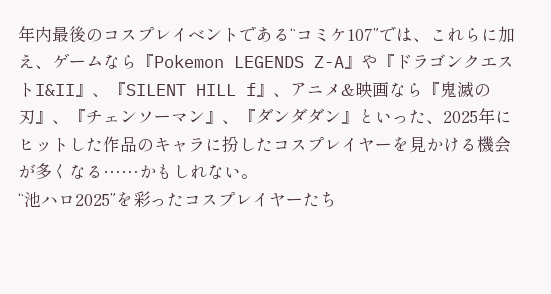年内最後のコスプレイベントである“コミケ107”では、これらに加え、ゲームなら『Pokemon LEGENDS Z-A』や『ドラゴンクエストI&II』、『SILENT HILL f』、アニメ&映画なら『鬼滅の刃』、『チェンソーマン』、『ダンダダン』といった、2025年にヒットした作品のキャラに扮したコスプレイヤーを見かける機会が多くなる……かもしれない。
“池ハロ2025”を彩ったコスプレイヤーたち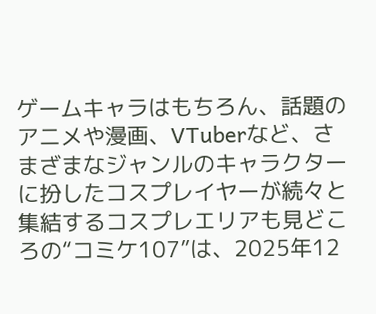ゲームキャラはもちろん、話題のアニメや漫画、VTuberなど、さまざまなジャンルのキャラクターに扮したコスプレイヤーが続々と集結するコスプレエリアも見どころの“コミケ107”は、2025年12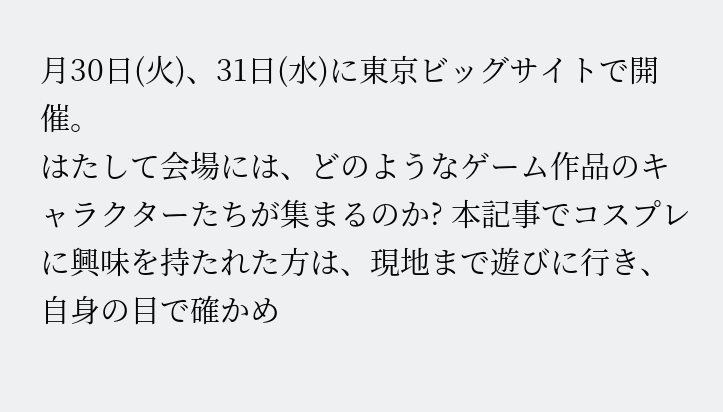月30日(火)、31日(水)に東京ビッグサイトで開催。
はたして会場には、どのようなゲーム作品のキャラクターたちが集まるのか? 本記事でコスプレに興味を持たれた方は、現地まで遊びに行き、自身の目で確かめ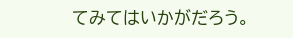てみてはいかがだろう。